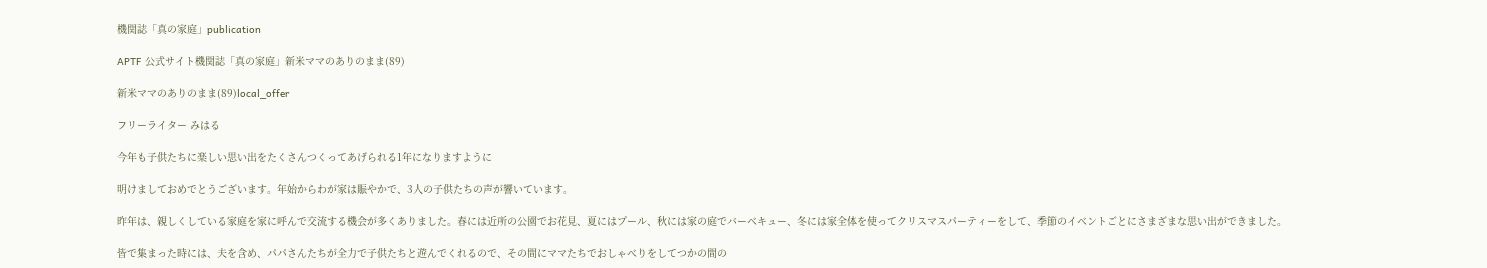機関誌「真の家庭」publication

APTF 公式サイト機関誌「真の家庭」新米ママのありのまま(89)

新米ママのありのまま(89)local_offer

フリーライター みはる

今年も子供たちに楽しい思い出をたくさんつくってあげられる1年になりますように

明けましておめでとうございます。年始からわが家は賑やかで、3人の子供たちの声が響いています。

昨年は、親しくしている家庭を家に呼んで交流する機会が多くありました。春には近所の公園でお花見、夏にはプール、秋には家の庭でバーベキュー、冬には家全体を使ってクリスマスパーティーをして、季節のイベントごとにさまざまな思い出ができました。

皆で集まった時には、夫を含め、パパさんたちが全力で子供たちと遊んでくれるので、その間にママたちでおしゃべりをしてつかの間の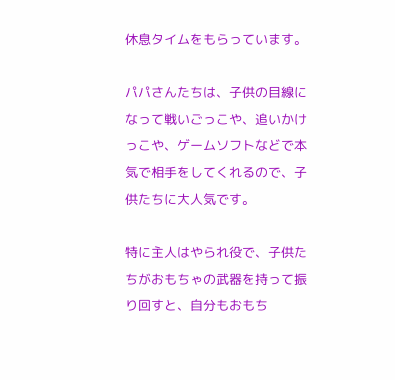休息タイムをもらっています。

パパさんたちは、子供の目線になって戦いごっこや、追いかけっこや、ゲームソフトなどで本気で相手をしてくれるので、子供たちに大人気です。

特に主人はやられ役で、子供たちがおもちゃの武器を持って振り回すと、自分もおもち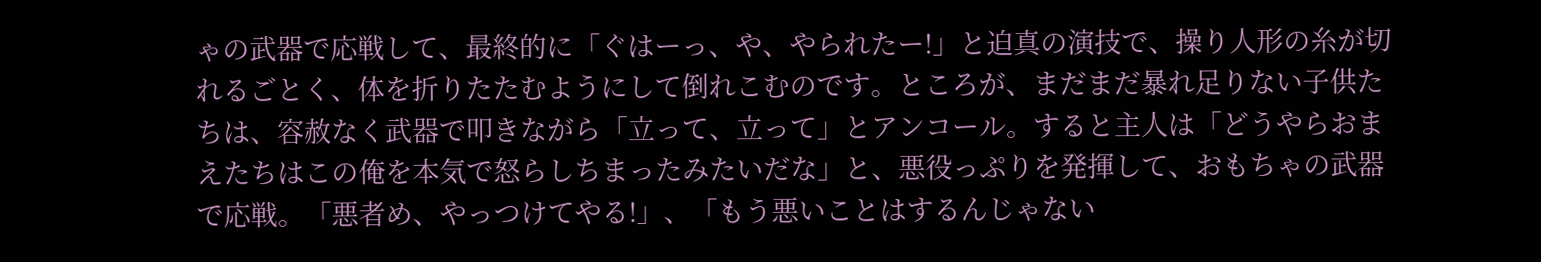ゃの武器で応戦して、最終的に「ぐはーっ、や、やられたー!」と迫真の演技で、操り人形の糸が切れるごとく、体を折りたたむようにして倒れこむのです。ところが、まだまだ暴れ足りない子供たちは、容赦なく武器で叩きながら「立って、立って」とアンコール。すると主人は「どうやらおまえたちはこの俺を本気で怒らしちまったみたいだな」と、悪役っぷりを発揮して、おもちゃの武器で応戦。「悪者め、やっつけてやる!」、「もう悪いことはするんじゃない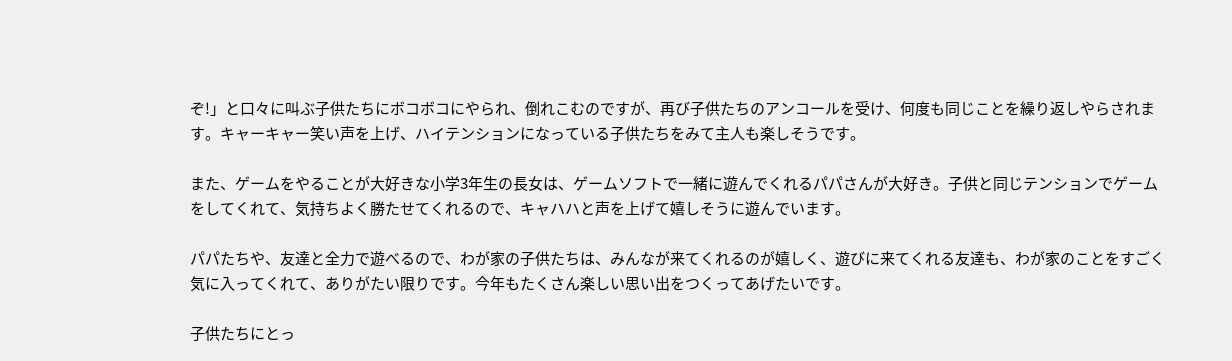ぞ!」と口々に叫ぶ子供たちにボコボコにやられ、倒れこむのですが、再び子供たちのアンコールを受け、何度も同じことを繰り返しやらされます。キャーキャー笑い声を上げ、ハイテンションになっている子供たちをみて主人も楽しそうです。

また、ゲームをやることが大好きな小学3年生の長女は、ゲームソフトで一緒に遊んでくれるパパさんが大好き。子供と同じテンションでゲームをしてくれて、気持ちよく勝たせてくれるので、キャハハと声を上げて嬉しそうに遊んでいます。

パパたちや、友達と全力で遊べるので、わが家の子供たちは、みんなが来てくれるのが嬉しく、遊びに来てくれる友達も、わが家のことをすごく気に入ってくれて、ありがたい限りです。今年もたくさん楽しい思い出をつくってあげたいです。

子供たちにとっ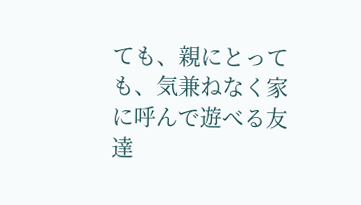ても、親にとっても、気兼ねなく家に呼んで遊べる友達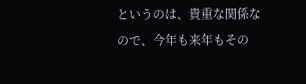というのは、貴重な関係なので、今年も来年もその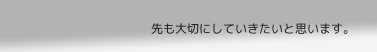先も大切にしていきたいと思います。